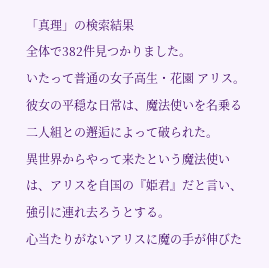「真理」の検索結果
全体で382件見つかりました。
いたって普通の女子高生・花園 アリス。彼女の平穏な日常は、魔法使いを名乗る二人組との邂逅によって破られた。
異世界からやって来たという魔法使いは、アリスを自国の『姫君』だと言い、強引に連れ去ろうとする。
心当たりがないアリスに魔の手が伸びた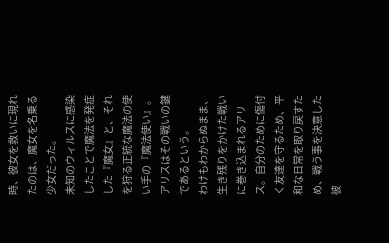時、彼女を救いに現れたのは、魔女を名乗る少女だった。
未知のウィルスに感染したことで魔法を発症した『魔女』と、それを狩る正統な魔法の使い手の『魔法使い』。アリスはその戦いの鍵であるという。
わけもわからぬまま、生き残りをかけた戦いに巻き込まれるアリス。自分のために傷付く友達を守るため、平和な日常を取り戻すため、戦う事を決意した彼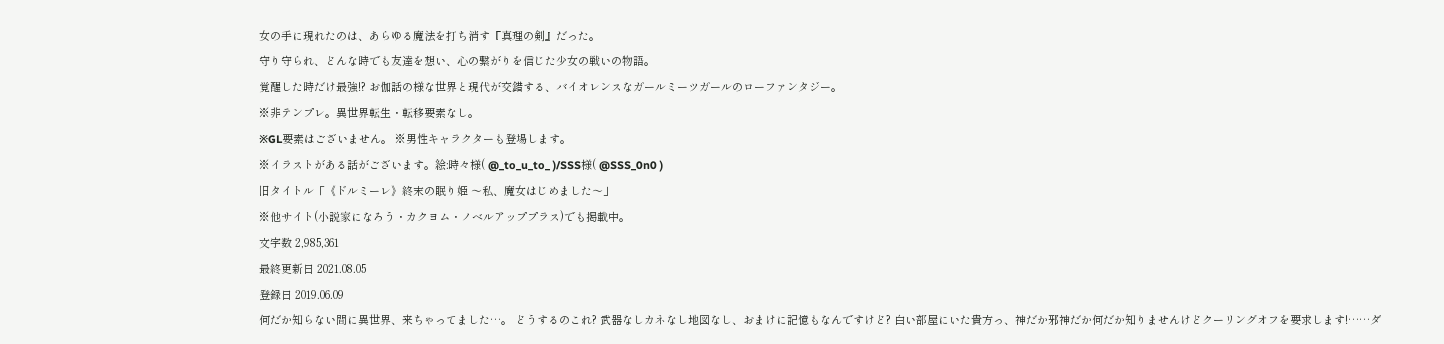女の手に現れたのは、あらゆる魔法を打ち消す『真理の剣』だった。
守り守られ、どんな時でも友達を想い、心の繋がりを信じた少女の戦いの物語。
覚醒した時だけ最強!? お伽話の様な世界と現代が交錯する、バイオレンスなガールミーツガールのローファンタジー。
※非テンプレ。異世界転生・転移要素なし。
※GL要素はございません。 ※男性キャラクターも登場します。
※イラストがある話がございます。絵:時々様( @_to_u_to_ )/SSS様( @SSS_0n0 )
旧タイトル「《ドルミーレ》終末の眠り姫 〜私、魔女はじめました〜」
※他サイト(小説家になろう・カクヨム・ノベルアッププラス)でも掲載中。
文字数 2,985,361
最終更新日 2021.08.05
登録日 2019.06.09
何だか知らない間に異世界、来ちゃってました…。 どうするのこれ? 武器なしカネなし地図なし、おまけに記憶もなんですけど? 白い部屋にいた貴方っ、神だか邪神だか何だか知りませんけどクーリングオフを要求します!……ダ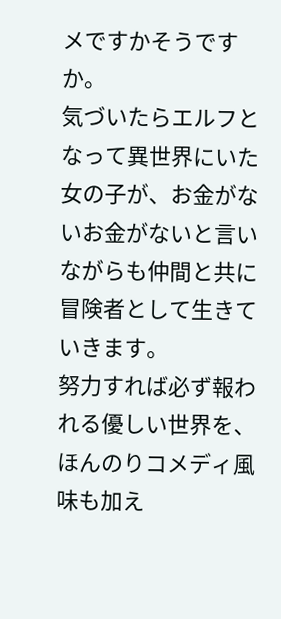メですかそうですか。
気づいたらエルフとなって異世界にいた女の子が、お金がないお金がないと言いながらも仲間と共に冒険者として生きていきます。
努力すれば必ず報われる優しい世界を、ほんのりコメディ風味も加え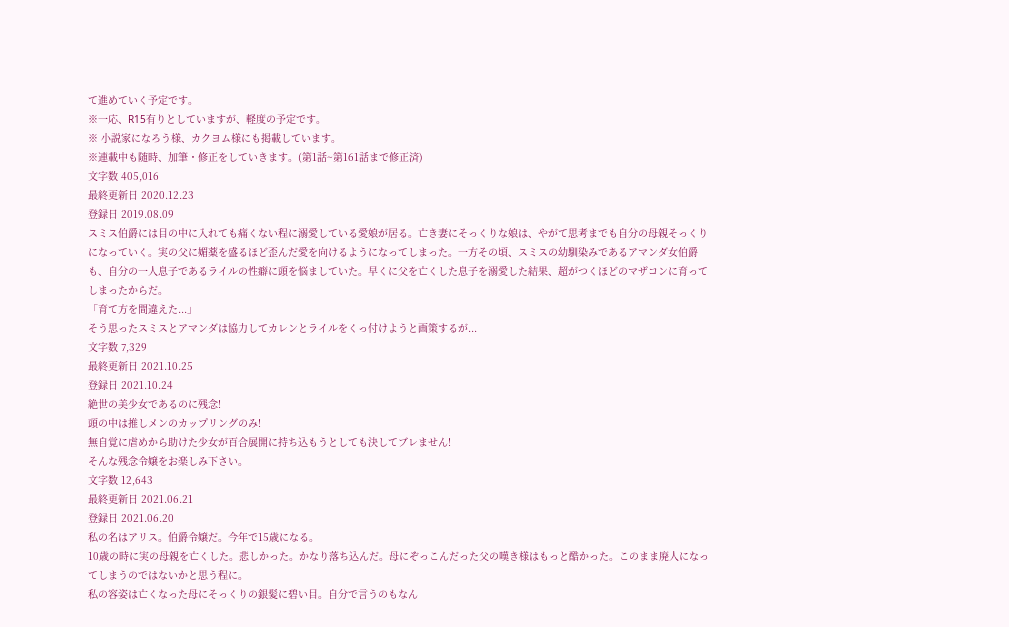て進めていく予定です。
※一応、R15有りとしていますが、軽度の予定です。
※ 小説家になろう様、カクヨム様にも掲載しています。
※連載中も随時、加筆・修正をしていきます。(第1話~第161話まで修正済)
文字数 405,016
最終更新日 2020.12.23
登録日 2019.08.09
スミス伯爵には目の中に入れても痛くない程に溺愛している愛娘が居る。亡き妻にそっくりな娘は、やがて思考までも自分の母親そっくりになっていく。実の父に媚薬を盛るほど歪んだ愛を向けるようになってしまった。一方その頃、スミスの幼馴染みであるアマンダ女伯爵も、自分の一人息子であるライルの性癖に頭を悩ましていた。早くに父を亡くした息子を溺愛した結果、超がつくほどのマザコンに育ってしまったからだ。
「育て方を間違えた...」
そう思ったスミスとアマンダは協力してカレンとライルをくっ付けようと画策するが...
文字数 7,329
最終更新日 2021.10.25
登録日 2021.10.24
絶世の美少女であるのに残念!
頭の中は推しメンのカップリングのみ!
無自覚に虐めから助けた少女が百合展開に持ち込もうとしても決してブレません!
そんな残念令嬢をお楽しみ下さい。
文字数 12,643
最終更新日 2021.06.21
登録日 2021.06.20
私の名はアリス。伯爵令嬢だ。今年で15歳になる。
10歳の時に実の母親を亡くした。悲しかった。かなり落ち込んだ。母にぞっこんだった父の嘆き様はもっと酷かった。このまま廃人になってしまうのではないかと思う程に。
私の容姿は亡くなった母にそっくりの銀髪に碧い目。自分で言うのもなん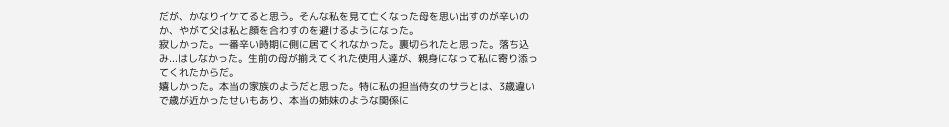だが、かなりイケてると思う。そんな私を見て亡くなった母を思い出すのが辛いのか、やがて父は私と顔を合わすのを避けるようになった。
寂しかった。一番辛い時期に側に居てくれなかった。裏切られたと思った。落ち込み...はしなかった。生前の母が揃えてくれた使用人達が、親身になって私に寄り添ってくれたからだ。
嬉しかった。本当の家族のようだと思った。特に私の担当侍女のサラとは、3歳違いで歳が近かったせいもあり、本当の姉妹のような関係に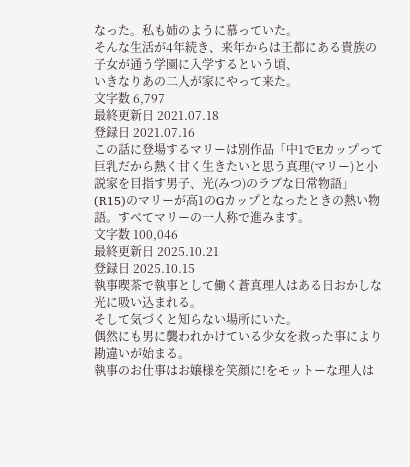なった。私も姉のように慕っていた。
そんな生活が4年続き、来年からは王都にある貴族の子女が通う学園に入学するという頃、
いきなりあの二人が家にやって来た。
文字数 6,797
最終更新日 2021.07.18
登録日 2021.07.16
この話に登場するマリーは別作品「中1でEカップって巨乳だから熱く甘く生きたいと思う真理(マリー)と小説家を目指す男子、光(みつ)のラブな日常物語」(R15)のマリーが高1のGカップとなったときの熱い物語。すべてマリーの一人称で進みます。
文字数 100,046
最終更新日 2025.10.21
登録日 2025.10.15
執事喫茶で執事として働く蒼真理人はある日おかしな光に吸い込まれる。
そして気づくと知らない場所にいた。
偶然にも男に襲われかけている少女を救った事により勘違いが始まる。
執事のお仕事はお嬢様を笑顔に!をモットーな理人は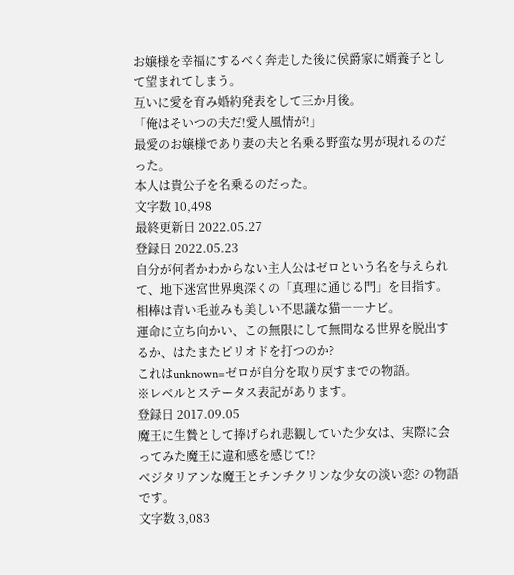お嬢様を幸福にするべく奔走した後に侯爵家に婿養子として望まれてしまう。
互いに愛を育み婚約発表をして三か月後。
「俺はそいつの夫だ!愛人風情が!」
最愛のお嬢様であり妻の夫と名乗る野蛮な男が現れるのだった。
本人は貴公子を名乗るのだった。
文字数 10,498
最終更新日 2022.05.27
登録日 2022.05.23
自分が何者かわからない主人公はゼロという名を与えられて、地下迷宮世界奥深くの「真理に通じる門」を目指す。
相棒は青い毛並みも美しい不思議な猫――ナビ。
運命に立ち向かい、この無限にして無間なる世界を脱出するか、はたまたピリオドを打つのか?
これはunknown=ゼロが自分を取り戻すまでの物語。
※レベルとステータス表記があります。
登録日 2017.09.05
魔王に生贄として捧げられ悲観していた少女は、実際に会ってみた魔王に違和感を感じて!?
ベジタリアンな魔王とチンチクリンな少女の淡い恋? の物語です。
文字数 3,083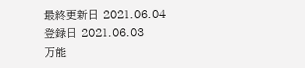最終更新日 2021.06.04
登録日 2021.06.03
万能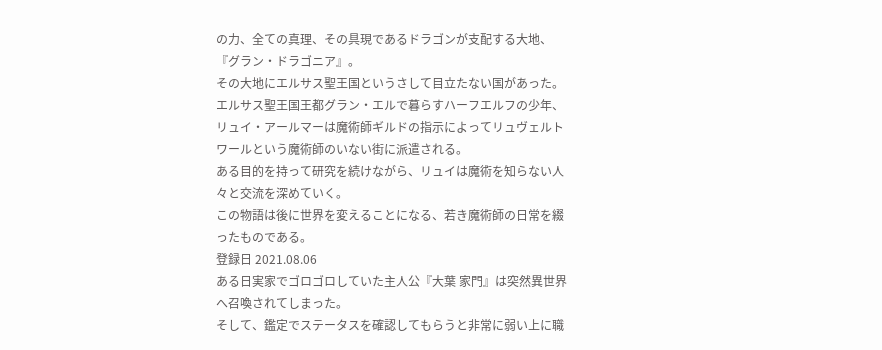の力、全ての真理、その具現であるドラゴンが支配する大地、『グラン・ドラゴニア』。
その大地にエルサス聖王国というさして目立たない国があった。
エルサス聖王国王都グラン・エルで暮らすハーフエルフの少年、リュイ・アールマーは魔術師ギルドの指示によってリュヴェルトワールという魔術師のいない街に派遣される。
ある目的を持って研究を続けながら、リュイは魔術を知らない人々と交流を深めていく。
この物語は後に世界を変えることになる、若き魔術師の日常を綴ったものである。
登録日 2021.08.06
ある日実家でゴロゴロしていた主人公『大葉 家門』は突然異世界へ召喚されてしまった。
そして、鑑定でステータスを確認してもらうと非常に弱い上に職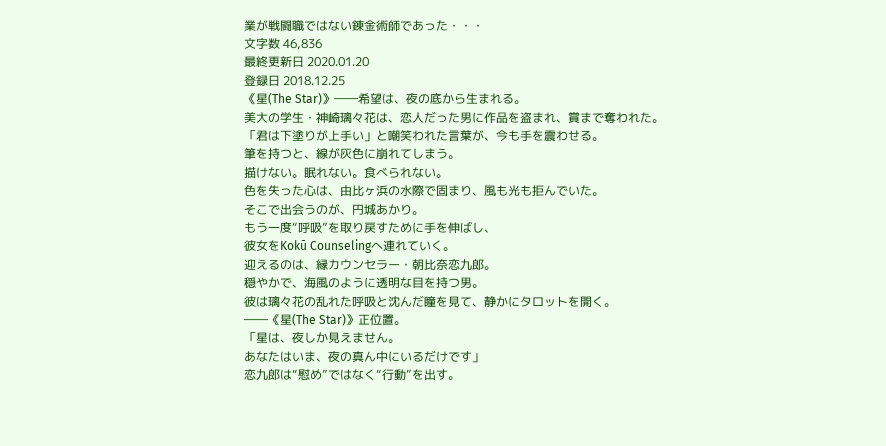業が戦闘職ではない錬金術師であった・・・
文字数 46,836
最終更新日 2020.01.20
登録日 2018.12.25
《星(The Star)》――希望は、夜の底から生まれる。
美大の学生・神崎璃々花は、恋人だった男に作品を盗まれ、賞まで奪われた。
「君は下塗りが上手い」と嘲笑われた言葉が、今も手を震わせる。
筆を持つと、線が灰色に崩れてしまう。
描けない。眠れない。食べられない。
色を失った心は、由比ヶ浜の水際で固まり、風も光も拒んでいた。
そこで出会うのが、円城あかり。
もう一度“呼吸”を取り戻すために手を伸ばし、
彼女をKokū Counselingへ連れていく。
迎えるのは、縁カウンセラー・朝比奈恋九郎。
穏やかで、海風のように透明な目を持つ男。
彼は璃々花の乱れた呼吸と沈んだ瞳を見て、静かにタロットを開く。
――《星(The Star)》正位置。
「星は、夜しか見えません。
あなたはいま、夜の真ん中にいるだけです」
恋九郎は“慰め”ではなく“行動”を出す。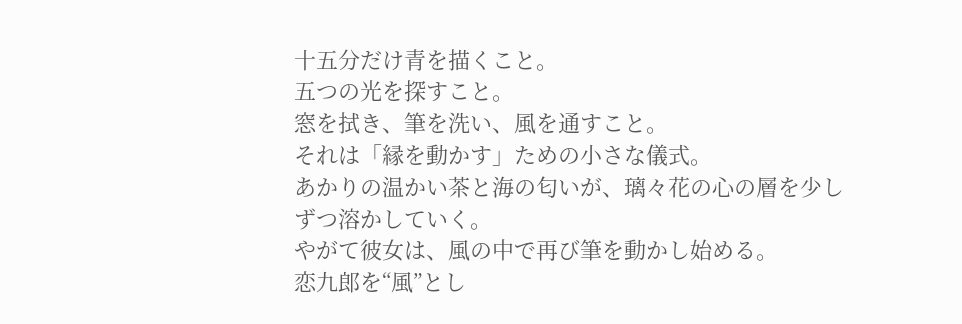十五分だけ青を描くこと。
五つの光を探すこと。
窓を拭き、筆を洗い、風を通すこと。
それは「縁を動かす」ための小さな儀式。
あかりの温かい茶と海の匂いが、璃々花の心の層を少しずつ溶かしていく。
やがて彼女は、風の中で再び筆を動かし始める。
恋九郎を“風”とし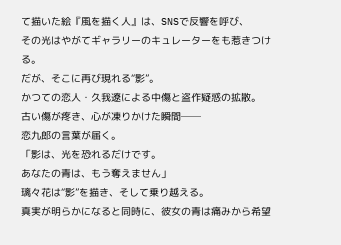て描いた絵『風を描く人』は、SNSで反響を呼び、
その光はやがてギャラリーのキュレーターをも惹きつける。
だが、そこに再び現れる“影”。
かつての恋人・久我遼による中傷と盗作疑惑の拡散。
古い傷が疼き、心が凍りかけた瞬間──
恋九郎の言葉が届く。
「影は、光を恐れるだけです。
あなたの青は、もう奪えません」
璃々花は“影”を描き、そして乗り越える。
真実が明らかになると同時に、彼女の青は痛みから希望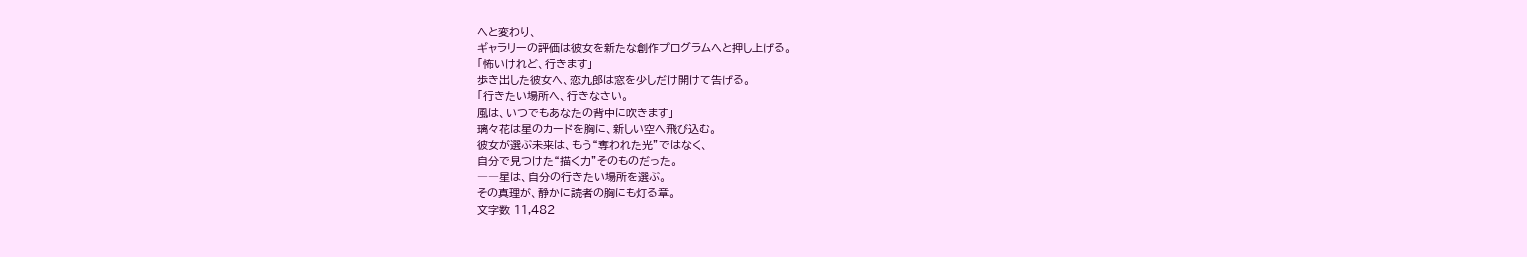へと変わり、
ギャラリーの評価は彼女を新たな創作プログラムへと押し上げる。
「怖いけれど、行きます」
歩き出した彼女へ、恋九郎は窓を少しだけ開けて告げる。
「行きたい場所へ、行きなさい。
風は、いつでもあなたの背中に吹きます」
璃々花は星のカードを胸に、新しい空へ飛び込む。
彼女が選ぶ未来は、もう“奪われた光”ではなく、
自分で見つけた“描く力”そのものだった。
――星は、自分の行きたい場所を選ぶ。
その真理が、静かに読者の胸にも灯る章。
文字数 11,482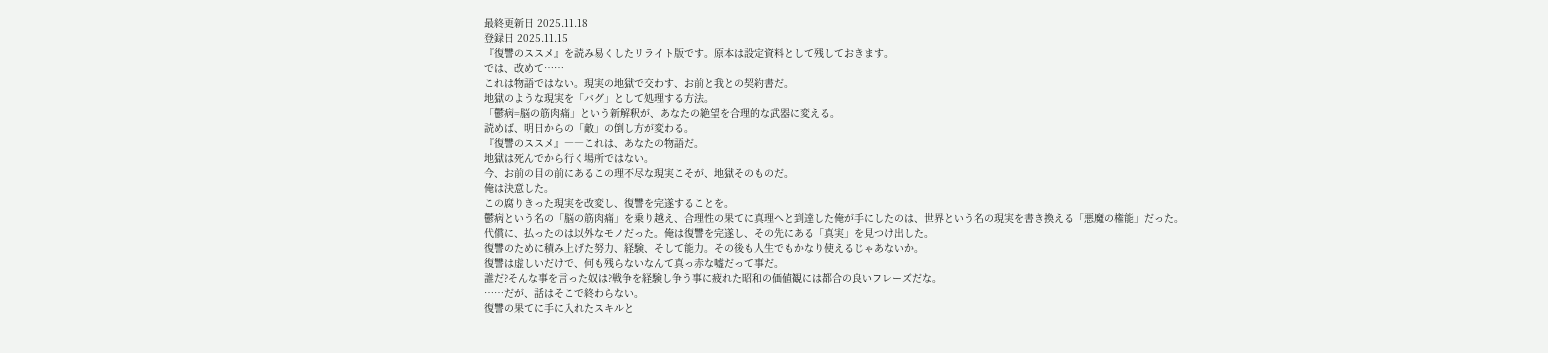最終更新日 2025.11.18
登録日 2025.11.15
『復讐のススメ』を読み易くしたリライト版です。原本は設定資料として残しておきます。
では、改めて……
これは物語ではない。現実の地獄で交わす、お前と我との契約書だ。
地獄のような現実を「バグ」として処理する方法。
「鬱病=脳の筋肉痛」という新解釈が、あなたの絶望を合理的な武器に変える。
読めば、明日からの「敵」の倒し方が変わる。
『復讐のススメ』――これは、あなたの物語だ。
地獄は死んでから行く場所ではない。
今、お前の目の前にあるこの理不尽な現実こそが、地獄そのものだ。
俺は決意した。
この腐りきった現実を改変し、復讐を完遂することを。
鬱病という名の「脳の筋肉痛」を乗り越え、合理性の果てに真理へと到達した俺が手にしたのは、世界という名の現実を書き換える「悪魔の権能」だった。
代償に、払ったのは以外なモノだった。俺は復讐を完遂し、その先にある「真実」を見つけ出した。
復讐のために積み上げた努力、経験、そして能力。その後も人生でもかなり使えるじゃあないか。
復讐は虚しいだけで、何も残らないなんて真っ赤な嘘だって事だ。
誰だ?そんな事を言った奴は?戦争を経験し争う事に疲れた昭和の価値観には都合の良いフレーズだな。
……だが、話はそこで終わらない。
復讐の果てに手に入れたスキルと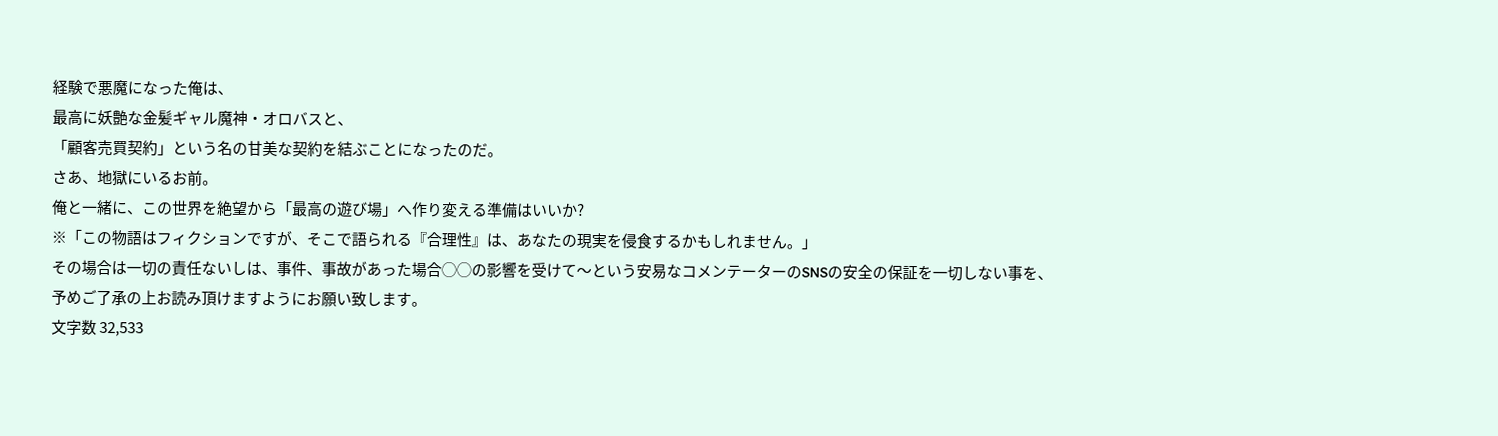経験で悪魔になった俺は、
最高に妖艶な金髪ギャル魔神・オロバスと、
「顧客売買契約」という名の甘美な契約を結ぶことになったのだ。
さあ、地獄にいるお前。
俺と一緒に、この世界を絶望から「最高の遊び場」へ作り変える準備はいいか?
※「この物語はフィクションですが、そこで語られる『合理性』は、あなたの現実を侵食するかもしれません。」
その場合は一切の責任ないしは、事件、事故があった場合◯◯の影響を受けて〜という安易なコメンテーターのSNSの安全の保証を一切しない事を、予めご了承の上お読み頂けますようにお願い致します。
文字数 32,533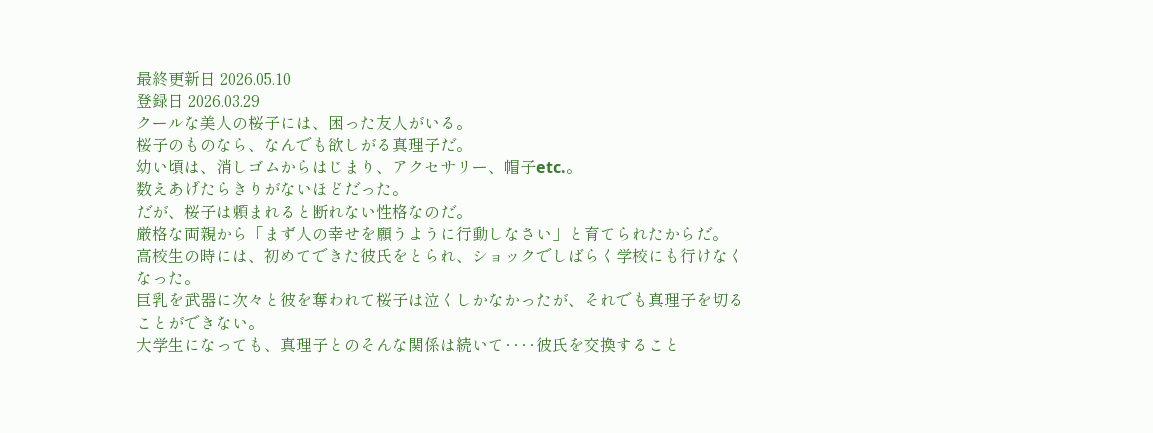最終更新日 2026.05.10
登録日 2026.03.29
クールな美人の桜子には、困った友人がいる。
桜子のものなら、なんでも欲しがる真理子だ。
幼い頃は、消しゴムからはじまり、アクセサリー、帽子etc.。
数えあげたらきりがないほどだった。
だが、桜子は頼まれると断れない性格なのだ。
厳格な両親から「まず人の幸せを願うように行動しなさい」と育てられたからだ。
高校生の時には、初めてできた彼氏をとられ、ショックでしばらく学校にも行けなくなった。
巨乳を武器に次々と彼を奪われて桜子は泣くしかなかったが、それでも真理子を切ることができない。
大学生になっても、真理子とのそんな関係は続いて‥‥彼氏を交換すること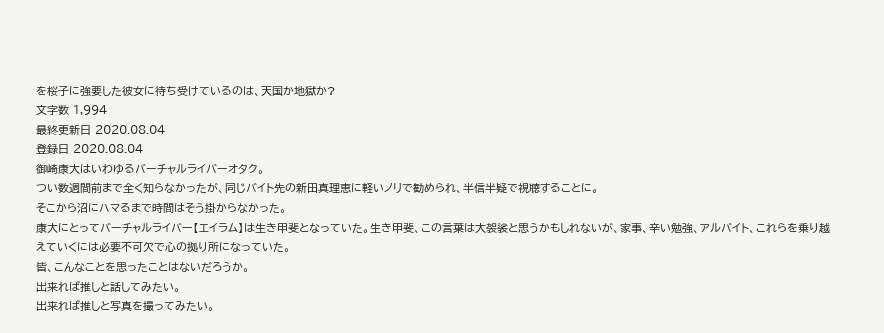を桜子に強要した彼女に待ち受けているのは、天国か地獄か?
文字数 1,994
最終更新日 2020.08.04
登録日 2020.08.04
御崎康大はいわゆるバーチャルライバーオタク。
つい数週間前まで全く知らなかったが、同じバイト先の新田真理恵に軽いノリで勧められ、半信半疑で視聴することに。
そこから沼にハマるまで時間はそう掛からなかった。
康大にとってバーチャルライバー【エイラム】は生き甲斐となっていた。生き甲斐、この言葉は大袈裟と思うかもしれないが、家事、辛い勉強、アルバイト、これらを乗り越えていくには必要不可欠で心の拠り所になっていた。
皆、こんなことを思ったことはないだろうか。
出来れば推しと話してみたい。
出来れば推しと写真を撮ってみたい。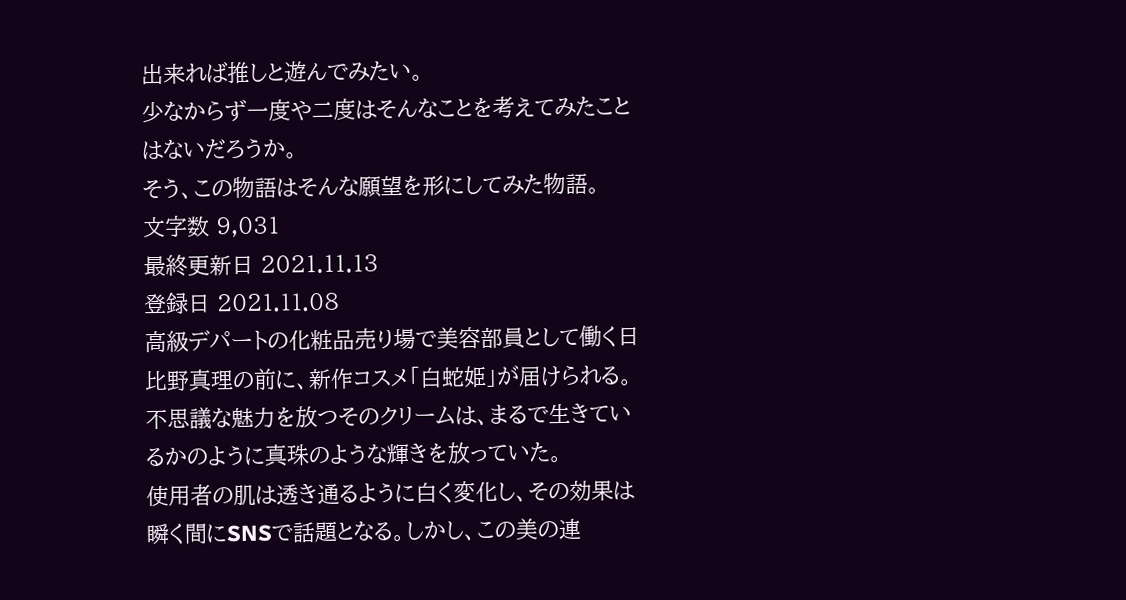出来れば推しと遊んでみたい。
少なからず一度や二度はそんなことを考えてみたことはないだろうか。
そう、この物語はそんな願望を形にしてみた物語。
文字数 9,031
最終更新日 2021.11.13
登録日 2021.11.08
高級デパートの化粧品売り場で美容部員として働く日比野真理の前に、新作コスメ「白蛇姫」が届けられる。不思議な魅力を放つそのクリームは、まるで生きているかのように真珠のような輝きを放っていた。
使用者の肌は透き通るように白く変化し、その効果は瞬く間にSNSで話題となる。しかし、この美の連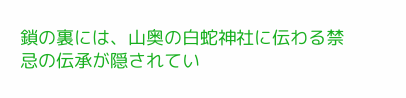鎖の裏には、山奥の白蛇神社に伝わる禁忌の伝承が隠されてい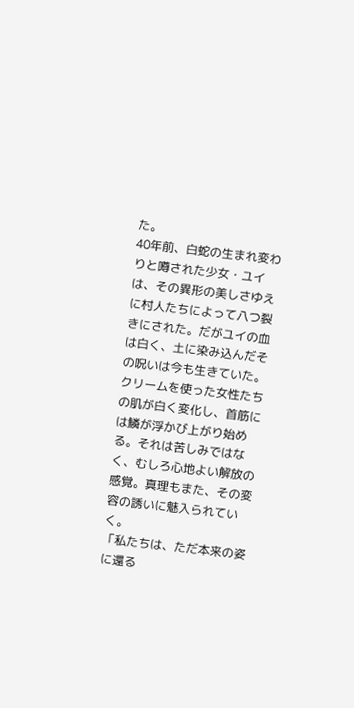た。
40年前、白蛇の生まれ変わりと噂された少女・ユイは、その異形の美しさゆえに村人たちによって八つ裂きにされた。だがユイの血は白く、土に染み込んだその呪いは今も生きていた。
クリームを使った女性たちの肌が白く変化し、首筋には鱗が浮かび上がり始める。それは苦しみではなく、むしろ心地よい解放の感覚。真理もまた、その変容の誘いに魅入られていく。
「私たちは、ただ本来の姿に還る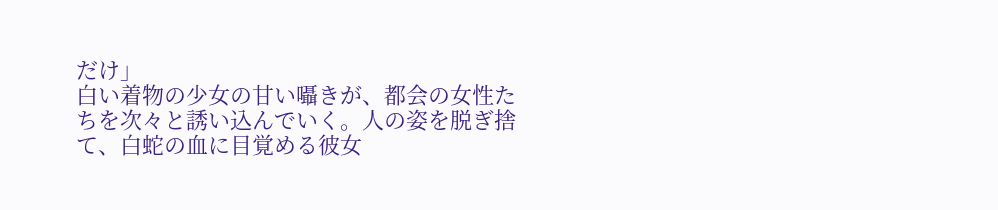だけ」
白い着物の少女の甘い囁きが、都会の女性たちを次々と誘い込んでいく。人の姿を脱ぎ捨て、白蛇の血に目覚める彼女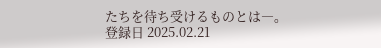たちを待ち受けるものとは―。
登録日 2025.02.21